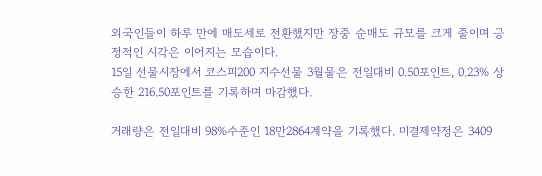외국인들이 하루 만에 매도세로 전환했지만 장중 순매도 규모를 크게 줄이며 긍정적인 시각은 이어지는 모습이다.
15일 선물시장에서 코스피200 지수선물 3월물은 전일대비 0.50포인트, 0.23% 상승한 216.50포인트를 기록하며 마감했다.

거래량은 전일대비 98%수준인 18만2864계약을 기록했다. 미결제약정은 3409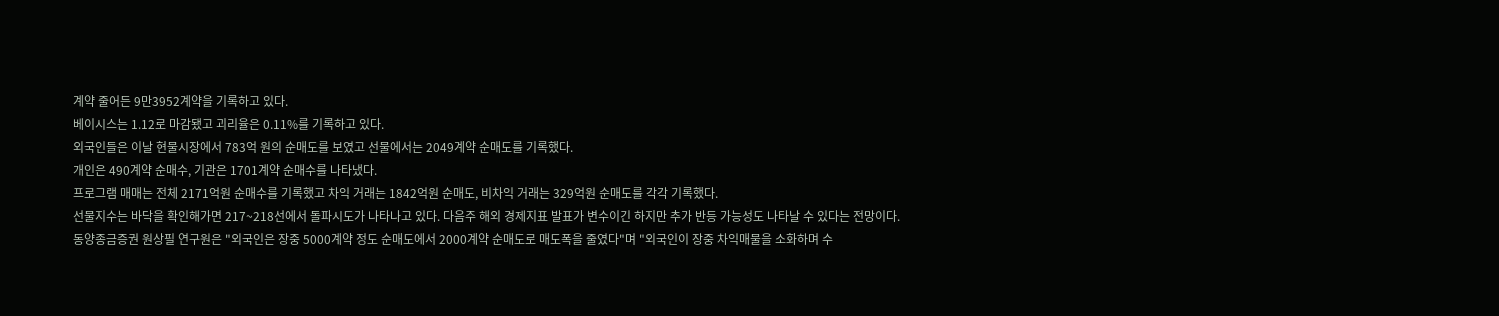계약 줄어든 9만3952계약을 기록하고 있다.
베이시스는 1.12로 마감됐고 괴리율은 0.11%를 기록하고 있다.
외국인들은 이날 현물시장에서 783억 원의 순매도를 보였고 선물에서는 2049계약 순매도를 기록했다.
개인은 490계약 순매수, 기관은 1701계약 순매수를 나타냈다.
프로그램 매매는 전체 2171억원 순매수를 기록했고 차익 거래는 1842억원 순매도, 비차익 거래는 329억원 순매도를 각각 기록했다.
선물지수는 바닥을 확인해가면 217~218선에서 돌파시도가 나타나고 있다. 다음주 해외 경제지표 발표가 변수이긴 하지만 추가 반등 가능성도 나타날 수 있다는 전망이다.
동양종금증권 원상필 연구원은 "외국인은 장중 5000계약 정도 순매도에서 2000계약 순매도로 매도폭을 줄였다"며 "외국인이 장중 차익매물을 소화하며 수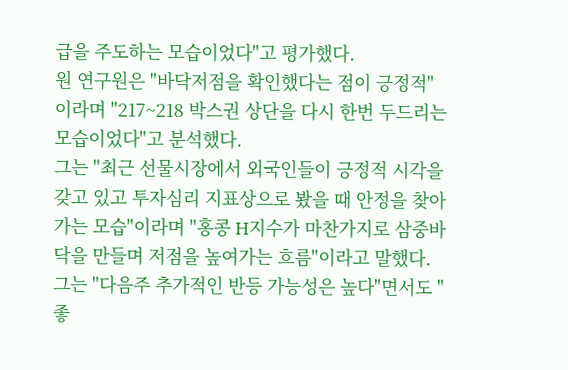급을 주도하는 모습이었다"고 평가했다.
원 연구원은 "바닥저점을 확인했다는 점이 긍정적"이라며 "217~218 박스권 상단을 다시 한번 두드리는 모습이었다"고 분석했다.
그는 "최근 선물시장에서 외국인들이 긍정적 시각을 갖고 있고 투자심리 지표상으로 봤을 때 안정을 찾아가는 모습"이라며 "홍콩 H지수가 마찬가지로 삼중바닥을 만들며 저점을 높여가는 흐름"이라고 말했다.
그는 "다음주 추가적인 반등 가능성은 높다"면서도 "좋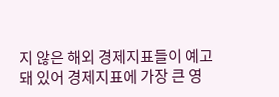지 않은 해외 경제지표들이 예고돼 있어 경제지표에 가장 큰 영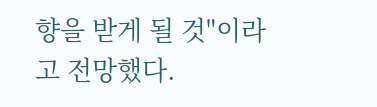향을 받게 될 것"이라고 전망했다.